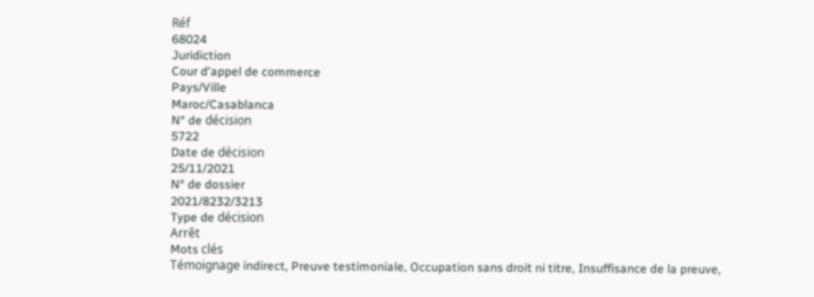Réf
68024
Juridiction
Cour d'appel de commerce
Pays/Ville
Maroc/Casablanca
N° de décision
5722
Date de décision
25/11/2021
N° de dossier
2021/8232/3213
Type de décision
Arrêt
Mots clés
Témoignage indirect, Preuve testimoniale, Occupation sans droit ni titre, Insuffisance de la preuve,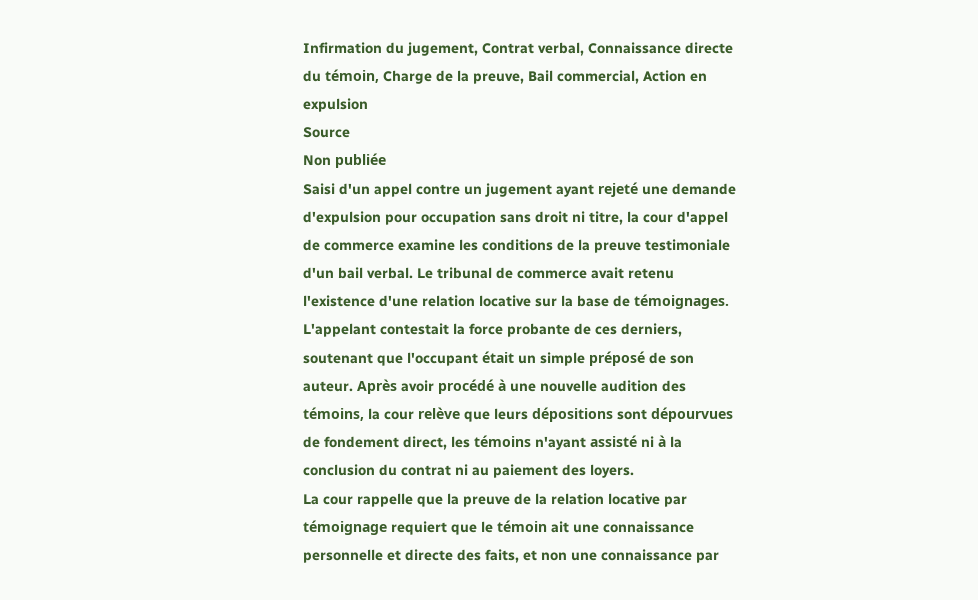Infirmation du jugement, Contrat verbal, Connaissance directe du témoin, Charge de la preuve, Bail commercial, Action en expulsion
Source
Non publiée
Saisi d'un appel contre un jugement ayant rejeté une demande d'expulsion pour occupation sans droit ni titre, la cour d'appel de commerce examine les conditions de la preuve testimoniale d'un bail verbal. Le tribunal de commerce avait retenu l'existence d'une relation locative sur la base de témoignages.
L'appelant contestait la force probante de ces derniers, soutenant que l'occupant était un simple préposé de son auteur. Après avoir procédé à une nouvelle audition des témoins, la cour relève que leurs dépositions sont dépourvues de fondement direct, les témoins n'ayant assisté ni à la conclusion du contrat ni au paiement des loyers.
La cour rappelle que la preuve de la relation locative par témoignage requiert que le témoin ait une connaissance personnelle et directe des faits, et non une connaissance par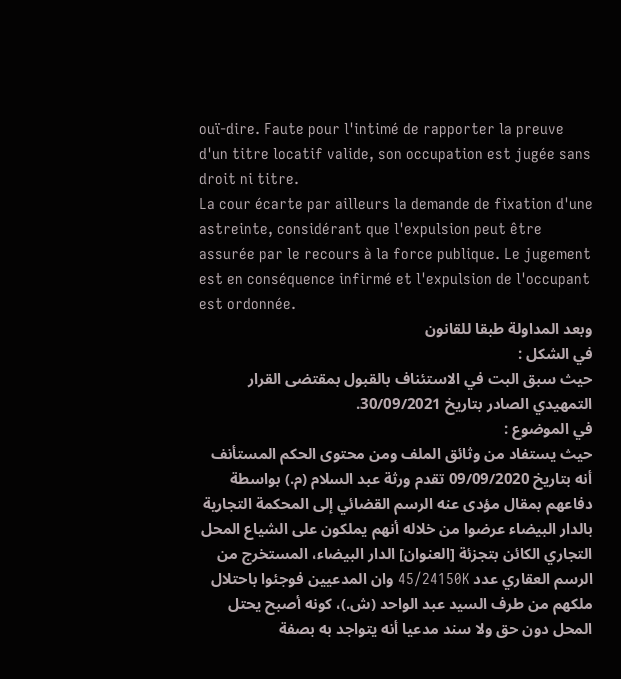ouï-dire. Faute pour l'intimé de rapporter la preuve d'un titre locatif valide, son occupation est jugée sans droit ni titre.
La cour écarte par ailleurs la demande de fixation d'une astreinte, considérant que l'expulsion peut être assurée par le recours à la force publique. Le jugement est en conséquence infirmé et l'expulsion de l'occupant est ordonnée.
وبعد المداولة طبقا للقانون
في الشكل :
حيث سبق البت في الاستئناف بالقبول بمقتضى القرار التمهيدي الصادر بتاريخ 30/09/2021.
في الموضوع :
حيث يستفاد من وثائق الملف ومن محتوى الحكم المستأنف أنه بتاريخ 09/09/2020 تقدم ورثة عبد السلام (م.) بواسطة دفاعهم بمقال مؤدى عنه الرسم القضائي إلى المحكمة التجارية بالدار البيضاء عرضوا من خلاله أنهم يملكون على الشياع المحل التجاري الكائن بتجزئة [العنوان] الدار البيضاء، المستخرج من الرسم العقاري عدد 45/24150K وان المدعيين فوجئوا باحتلال ملكهم من طرف السيد عبد الواحد (ش.)، كونه أصبح يحتل المحل دون حق ولا سند مدعيا أنه يتواجد به بصفة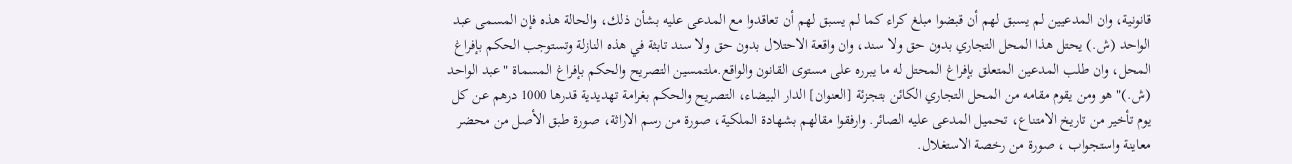قانونية، وان المدعيين لم يسبق لهم أن قبضوا مبلغ كراء كما لم يسبق لهم أن تعاقدوا مع المدعى عليه بشأن ذلك، والحالة هذه فإن المسمى عبد الواحد (ش.) يحتل هذا المحل التجاري بدون حق ولا سند، وان واقعة الاحتلال بدون حق ولا سند تابثة في هذه النازلة وتستوجب الحكم بإفراغ المحل، وان طلب المدعين المتعلق بإفراغ المحتل له ما يبرره على مستوى القانون والواقع.ملتمسين التصريح والحكم بإفراغ المسماة "عبد الواحد (ش.)" هو ومن يقوم مقامه من المحل التجاري الكائن بتجزئة [العنوان] الدار البيضاء، التصريح والحكم بغرامة تهديدية قدرها 1000 درهم عن كل يوم تأخير من تاريخ الامتناع، تحميل المدعى عليه الصائر. وارفقوا مقالهم بشهادة الملكية، صورة من رسم الاراثة، صورة طبق الأصل من محضر معاينة واستجواب ، صورة من رخصة الاستغلال.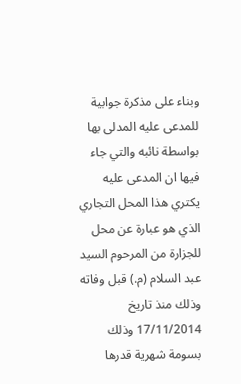وبناء على مذكرة جوابية للمدعى عليه المدلى بها بواسطة نائبه والتي جاء فيها ان المدعى عليه يكتري هذا المحل التجاري الذي هو عبارة عن محل للجزارة من المرحوم السيد عبد السلام (م.) قبل وفاته وذلك منذ تاريخ 17/11/2014 وذلك بسومة شهرية قدرها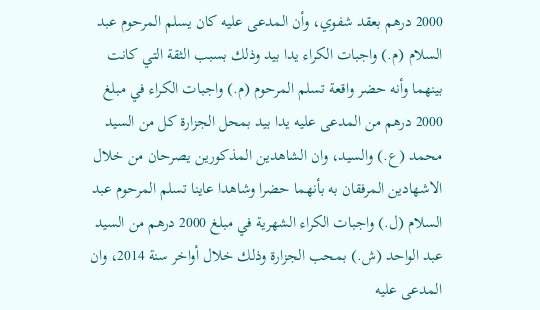2000 درهم بعقد شفوي، وأن المدعى عليه كان يسلم المرحوم عبد السلام (م.) واجبات الكراء يدا بيد وذلك بسبب الثقة التي كانت بينهما وأنه حضر واقعة تسلم المرحوم (م.) واجبات الكراء في مبلغ 2000 درهم من المدعى عليه يدا بيد بمحل الجزارة كل من السيد محمد (ع.) والسيد، وان الشاهدين المذكورين يصرحان من خلال الاشهادين المرفقان به بأنهما حضرا وشاهدا عاينا تسلم المرحوم عبد السلام (ل.) واجبات الكراء الشهرية في مبلغ 2000 درهم من السيد عبد الواحد (ش.) بمحب الجزارة وذلك خلال أواخر سنة 2014، وان المدعى عليه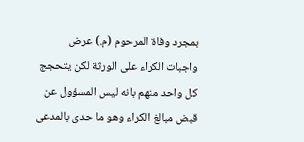بمجرد وفاة المرحوم (م.) عرض واجبات الكراء على الورثة لكن يتحجج كل واحد منهم بانه ليس المسؤول عن قبض مبالغ الكراء وهو ما حدى بالمدعى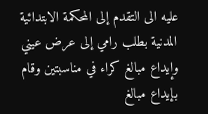عليه الى التقدم إلى المحكمة الابتدائية المدنية بطلب رامي إلى عرض عيني وإيداع مبالغ كراء في مناسبتين وقام بإيداع مبالغ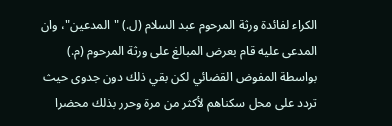الكراء لفائدة ورثة المرحوم عبد السلام (ل.) "المدعين"، وان المدعى عليه قام بعرض المبالغ على ورثة المرحوم (م.) بواسطة المفوض القضائي لكن بقي ذلك دون جدوى حيث تردد على محل سكناهم لأكثر من مرة وحرر بذلك محضرا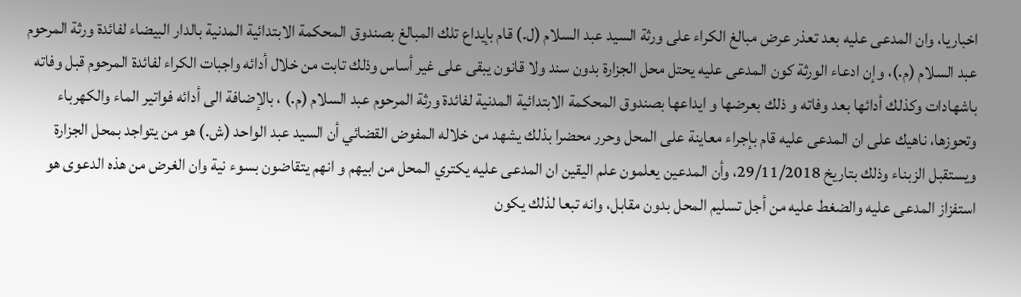اخباريا، وان المدعى عليه بعد تعذر عرض مبالغ الكراء على ورثة السيد عبد السلام (ل.) قام بإيداع تلك المبالغ بصندوق المحكمة الابتدائية المدنية بالدار البيضاء لفائدة ورثة المرحوم عبد السلام (م.)، وإن ادعاء الورثة كون المدعى عليه يحتل محل الجزارة بدون سند ولا قانون يبقى على غير أساس وذلك تابت من خلال أدائه واجبات الكراء لفائدة المرحوم قبل وفاته باشهادات وكذلك أدائها بعد وفاته و ذلك بعرضها و ايداعها بصندوق المحكمة الابتدائية المدنية لفائدة ورثة المرحوم عبد السلام (م.) ، بالإضافة الى أدائه فواتير الماء والكهرباء وتحوزها، ناهيك على ان المدعى عليه قام بإجراء معاينة على المحل وحرر محضرا بذلك يشهد من خلاله المفوض القضائي أن السيد عبد الواحد (ش.) هو من يتواجد بمحل الجزارة ويستقبل الزبناء وذلك بتاريخ 29/11/2018، وأن المدعين يعلمون علم اليقين ان المدعى عليه يكتري المحل من ابيهم و انهم يتقاضون بسوء نية وان الغرض من هذه الدعوى هو استفزاز المدعى عليه والضغط عليه من أجل تسليم المحل بدون مقابل، وانه تبعا لذلك يكون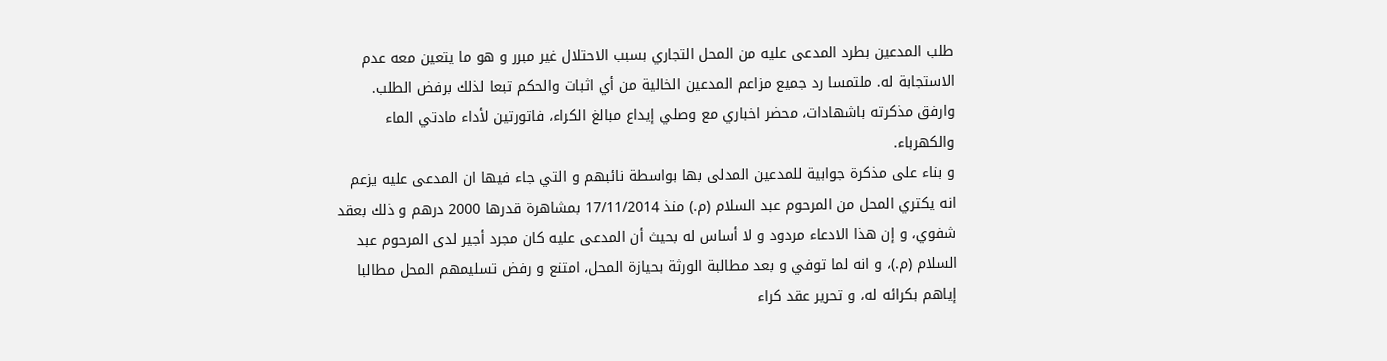طلب المدعين بطرد المدعى عليه من المحل التجاري بسبب الاحتلال غير مبرر و هو ما يتعين معه عدم الاستجابة له. ملتمسا رد جميع مزاعم المدعين الخالية من أي اثبات والحكم تبعا لذلك برفض الطلب. وارفق مذكرته باشهادات، محضر اخباري مع وصلي إيداع مبالغ الكراء، فاتورتين لأداء مادتي الماء والكهرباء.
و بناء على مذكرة جوابية للمدعين المدلى بها بواسطة نائبهم و التي جاء فيها ان المدعى عليه يزعم انه يكتري المحل من المرحوم عبد السلام (م.) منذ 17/11/2014 بمشاهرة قدرها 2000 درهم و ذلك بعقد شفوي، و إن هذا الادعاء مردود و لا أساس له بحيث أن المدعى عليه كان مجرد أجير لدى المرحوم عبد السلام (م.)، و انه لما توفي و بعد مطالبة الورثة بحيازة المحل، امتنع و رفض تسليمهم المحل مطالبا إياهم بكرائه له، و تحرير عقد كراء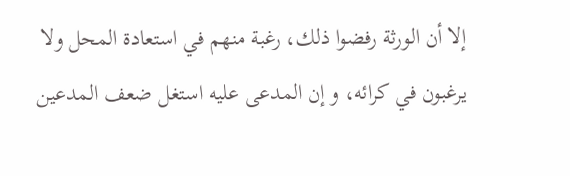إلا أن الورثة رفضوا ذلك، رغبة منهم في استعادة المحل ولا يرغبون في كرائه، و إن المدعى عليه استغل ضعف المدعين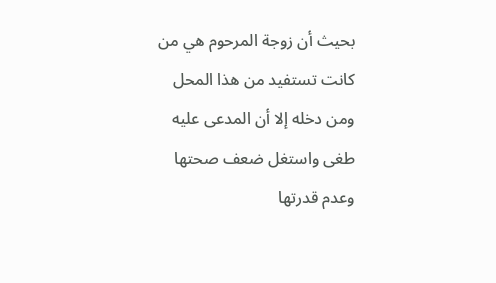بحيث أن زوجة المرحوم هي من كانت تستفيد من هذا المحل ومن دخله إلا أن المدعى عليه طغى واستغل ضعف صحتها وعدم قدرتها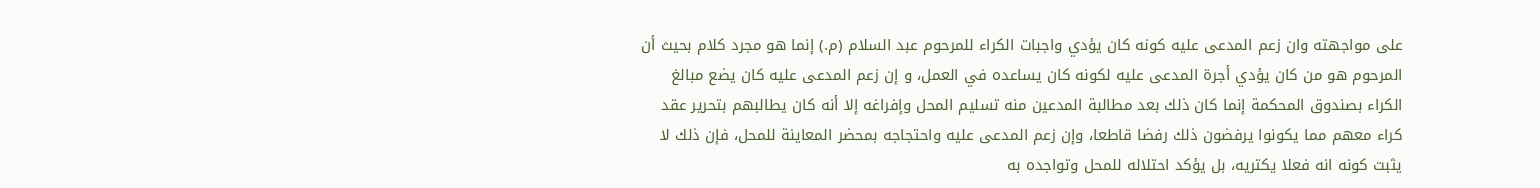على مواجهته وان زعم المدعى عليه كونه كان يؤدي واجبات الكراء للمرحوم عبد السلام (م.) إنما هو مجرد كلام بحيث أن المرحوم هو من كان يؤدي أجرة المدعى عليه لكونه كان يساعده في العمل، و إن زعم المدعى عليه كان يضع مبالغ الكراء بصندوق المحكمة إنما كان ذلك بعد مطالبة المدعين منه تسليم المحل وإفراغه إلا أنه كان يطالبهم بتحرير عقد كراء معهم مما يكونوا يرفضون ذلك رفضا قاطعا، وإن زعم المدعى عليه واحتجاجه بمحضر المعاينة للمحل، فإن ذلك لا يثبت كونه انه فعلا يكتريه، بل يؤكد احتلاله للمحل وتواجده به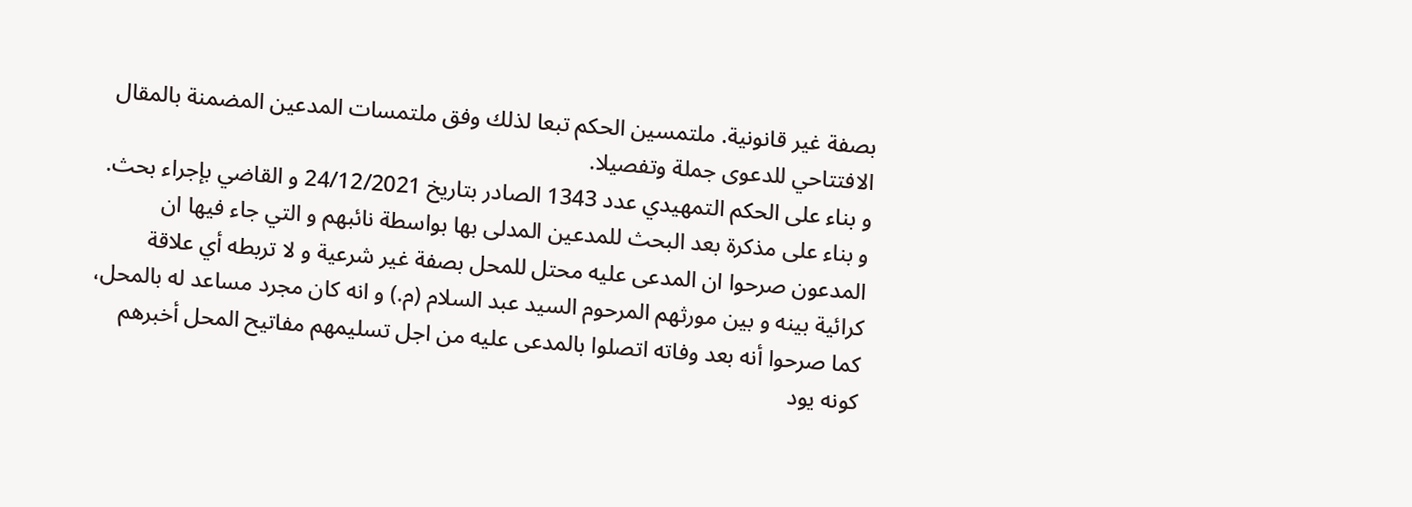بصفة غير قانونية. ملتمسين الحكم تبعا لذلك وفق ملتمسات المدعين المضمنة بالمقال الافتتاحي للدعوى جملة وتفصيلا.
و بناء على الحكم التمهيدي عدد 1343 الصادر بتاريخ 24/12/2021 و القاضي بإجراء بحث.
و بناء على مذكرة بعد البحث للمدعين المدلى بها بواسطة نائبهم و التي جاء فيها ان المدعون صرحوا ان المدعى عليه محتل للمحل بصفة غير شرعية و لا تربطه أي علاقة كرائية بينه و بين مورثهم المرحوم السيد عبد السلام (م.) و انه كان مجرد مساعد له بالمحل، كما صرحوا أنه بعد وفاته اتصلوا بالمدعى عليه من اجل تسليمهم مفاتيح المحل أخبرهم كونه يود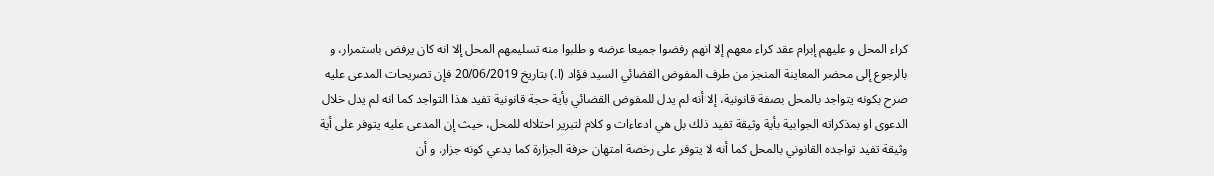كراء المحل و عليهم إبرام عقد كراء معهم إلا انهم رفضوا جميعا عرضه و طلبوا منه تسليمهم المحل إلا انه كان يرفض باستمرار، و بالرجوع إلى محضر المعاينة المنجز من طرف المفوض القضائي السيد فؤاد (ا.) بتاريخ 20/06/2019 فإن تصريحات المدعى عليه صرح بكونه يتواجد بالمحل بصفة قانونية، إلا أنه لم يدل للمفوض القضائي بأية حجة قانونية تفيد هذا التواجد كما انه لم يدل خلال الدعوى او بمذكراته الجوابية بأية وثيقة تفيد ذلك بل هي ادعاءات و كلام لتبرير احتلاله للمحل، حيث إن المدعى عليه يتوفر على أية وثيقة تفيد تواجده القانوني بالمحل كما أنه لا يتوفر على رخصة امتهان حرفة الجزارة كما يدعي كونه جزار. و أن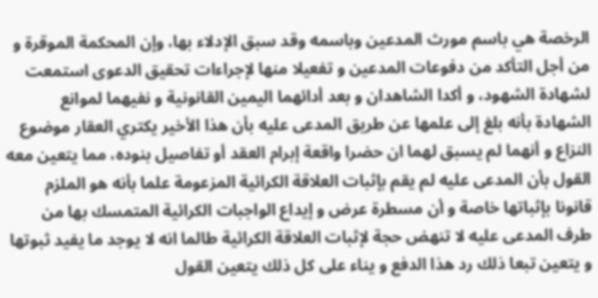الرخصة هي باسم مورث المدعين وباسمه وقد سبق الإدلاء بها، وإن المحكمة الموقرة و من أجل التأكد من دفوعات المدعين و تفعيلا منها لإجراءات تحقيق الدعوى استمعت لشهادة الشهود، و أكدا الشاهدان و بعد أدائهما اليمين القانونية و نفيهما لموانع الشهادة بأنه بلغ إلى علمها عن طريق المدعى عليه بأن هذا الأخير يكتري العقار موضوع النزاع و أنهما لم يسبق لهما ان حضرا واقعة إبرام العقد أو تفاصيل بنوده، مما يتعين معه القول بأن المدعى عليه لم يقم بإثبات العلاقة الكرائية المزعومة علما بأنه هو الملزم قانونا بإثباتها خاصة و أن مسطرة عرض و إيداع الواجبات الكرائية المتمسك بها من طرف المدعى عليه لا تنهض حجة لإثبات العلاقة الكرائية طالما انه لا يوجد ما يفيد ثبوتها و يتعين تبعا ذلك رد هذا الدفع و يناء على كل ذلك يتعين القول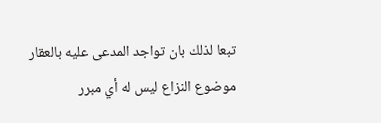تبعا لذلك بان تواجد المدعى عليه بالعقار موضوع النزاع ليس له أي مبرر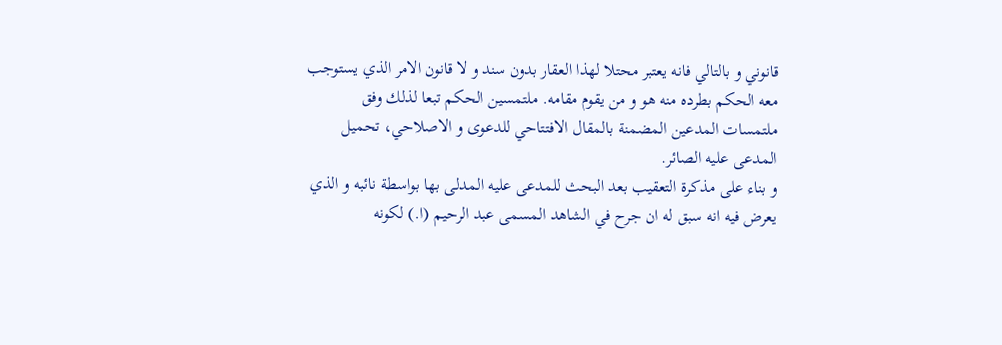قانوني و بالتالي فانه يعتبر محتلا لهذا العقار بدون سند و لا قانون الامر الذي يستوجب معه الحكم بطرده منه هو و من يقوم مقامه. ملتمسين الحكم تبعا لذلك وفق ملتمسات المدعين المضمنة بالمقال الافتتاحي للدعوى و الاصلاحي، تحميل المدعى عليه الصائر.
و بناء على مذكرة التعقيب بعد البحث للمدعى عليه المدلى بها بواسطة نائبه و الذي يعرض فيه انه سبق له ان جرح في الشاهد المسمى عبد الرحيم (ا.) لكونه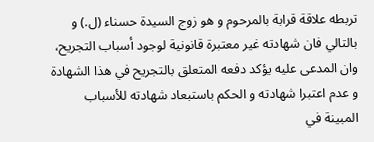تربطه علاقة قرابة بالمرحوم و هو زوج السيدة حسناء (ل.) و بالتالي فان شهادته غير معتبرة قانونية لوجود أسباب التجريح، وان المدعى عليه يؤكد دفعه المتعلق بالتجريح في هذا الشهادة و عدم اعتبرا شهادته و الحكم باستبعاد شهادته للأسباب المبينة في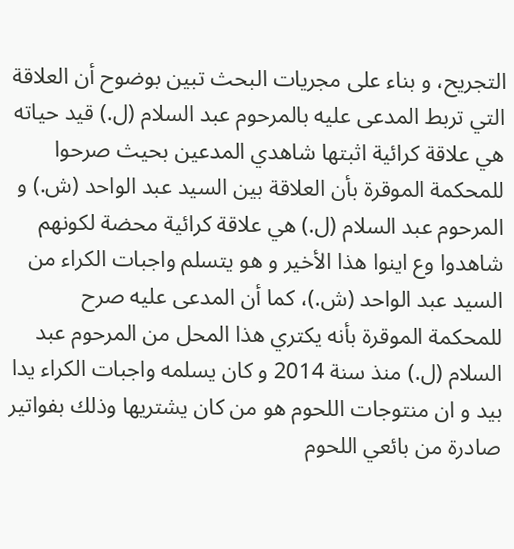التجريح، و بناء على مجريات البحث تبين بوضوح أن العلاقة التي تربط المدعى عليه بالمرحوم عبد السلام (ل.) قيد حياته هي علاقة كرائية اثبتها شاهدي المدعين بحيث صرحوا للمحكمة الموقرة بأن العلاقة بين السيد عبد الواحد (ش.) و المرحوم عبد السلام (ل.) هي علاقة كرائية محضة لكونهم شاهدوا وع اينوا هذا الأخير و هو يتسلم واجبات الكراء من السيد عبد الواحد (ش.)، كما أن المدعى عليه صرح للمحكمة الموقرة بأنه يكتري هذا المحل من المرحوم عبد السلام (ل.) منذ سنة 2014 و كان يسلمه واجبات الكراء يدا بيد و ان منتوجات اللحوم هو من كان يشتريها وذلك بفواتير صادرة من بائعي اللحوم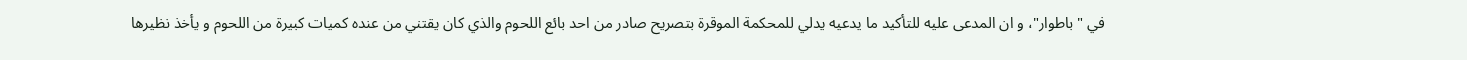في "باطوار"، و ان المدعى عليه للتأكيد ما يدعيه يدلي للمحكمة الموقرة بتصريح صادر من احد بائع اللحوم والذي كان يقتني من عنده كميات كبيرة من اللحوم و يأخذ نظيرها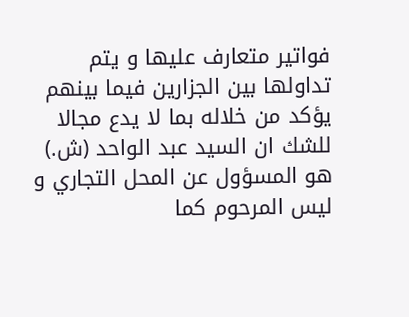فواتير متعارف عليها و يتم تداولها بين الجزارين فيما بينهم يؤكد من خلاله بما لا يدع مجالا للشك ان السيد عبد الواحد (ش.) هو المسؤول عن المحل التجاري و ليس المرحوم كما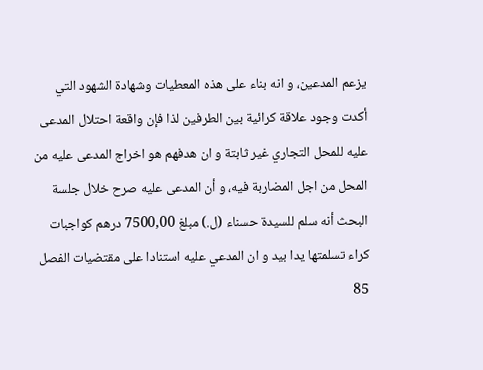يزعم المدعين، و انه بناء على هذه المعطيات وشهادة الشهود التي أكدت وجود علاقة كرائية بين الطرفين لذا فإن واقعة احتلال المدعى عليه للمحل التجاري غير ثابتة و ان هدفهم هو اخراج المدعى عليه من المحل من اجل المضاربة فيه، و أن المدعى عليه صرح خلال جلسة البحث أنه سلم للسيدة حسناء (ل.) مبلغ 7500,00 درهم كواجبات كراء تسلمتها يدا بيد و ان المدعي عليه استنادا على مقتضيات الفصل 85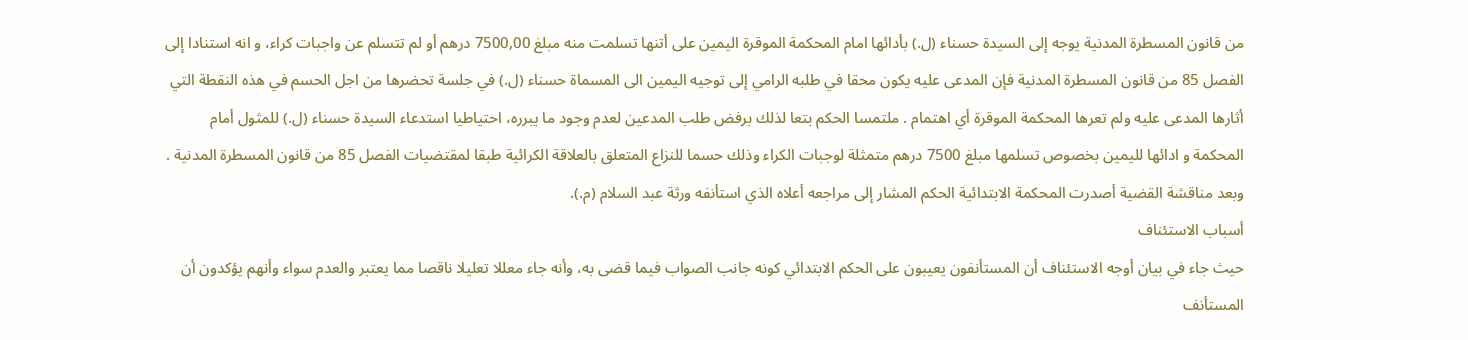من قانون المسطرة المدنية يوجه إلى السيدة حسناء (ل.) بأدائها امام المحكمة الموقرة اليمين على أتنها تسلمت منه مبلغ 7500,00 درهم أو لم تتسلم عن واجبات كراء، و انه استنادا إلى الفصل 85 من قانون المسطرة المدنية فإن المدعى عليه يكون محقا في طلبه الرامي إلى توجيه اليمين الى المسماة حسناء (ل.) في جلسة تحضرها من اجل الحسم في هذه النقطة التي أثارها المدعى عليه ولم تعرها المحكمة الموقرة أي اهتمام . ملتمسا الحكم بتعا لذلك برفض طلب المدعين لعدم وجود ما يبرره، احتياطيا استدعاء السيدة حسناء (ل.) للمثول أمام المحكمة و ادائها لليمين بخصوص تسلمها مبلغ 7500 درهم متمثلة لوجبات الكراء وذلك حسما للنزاع المتعلق بالعلاقة الكرائية طبقا لمقتضيات الفصل 85 من قانون المسطرة المدنية .
وبعد مناقشة القضية أصدرت المحكمة الابتدائية الحكم المشار إلى مراجعه أعلاه الذي استأنفه ورثة عبد السلام (م.).
أسباب الاستئناف
حيث جاء في بيان أوجه الاستئناف أن المستأنفون يعيبون على الحكم الابتدائي كونه جانب الصواب فيما قضى به، وأنه جاء معللا تعليلا ناقصا مما يعتبر والعدم سواء وأنهم يؤكدون أن المستأنف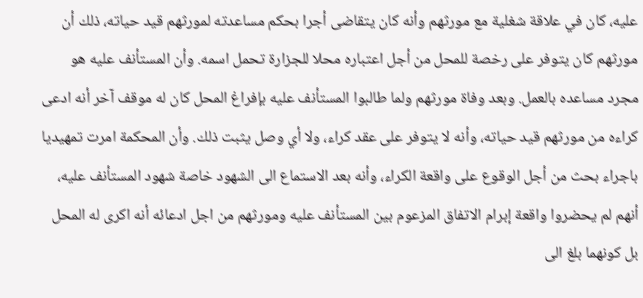عليه، كان في علاقة شغلية مع مورثهم وأنه كان يتقاضى أجرا بحكم مساعدته لمورثهم قيد حياته، ذلك أن مورثهم كان يتوفر على رخصة للمحل من أجل اعتباره محلا للجزارة تحمل اسمه. وأن المستأنف عليه هو مجرد مساعده بالعمل. وبعد وفاة مورثهم ولما طالبوا المستأنف عليه بإفراغ المحل كان له موقف آخر أنه ادعى كراءه من مورثهم قيد حياته، وأنه لا يتوفر على عقد كراء، ولا أي وصل يثبت ذلك. وأن المحكمة امرت تمهيديا باجراء بحث من أجل الوقوع على واقعة الكراء، وأنه بعد الاستماع الى الشهود خاصة شهود المستأنف عليه، أنهم لم يحضروا واقعة إبرام الاتفاق المزعوم بين المستأنف عليه ومورثهم من اجل ادعائه أنه اكرى له المحل بل كونهما بلغ الى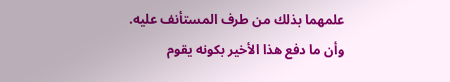علمهما بذلك من طرف المستأنف عليه. وأن ما دفع هذا الأخير بكونه يقوم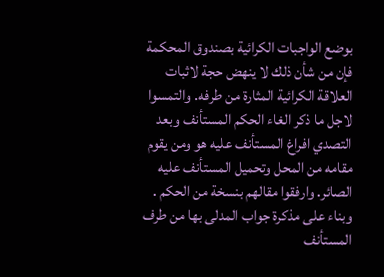بوضع الواجبات الكرائية بصندوق المحكمة فإن من شأن ذلك لا ينهض حجة لاثبات العلاقة الكرائية المثارة من طرفه. والتمسوا لاجل ما ذكر الغاء الحكم المستأنف وبعد التصدي افراغ المستأنف عليه هو ومن يقوم مقامه من المحل وتحميل المستأنف عليه الصائر. وارفقوا مقالهم بنسخة من الحكم .
وبناء على مذكرة جواب المدلى بها من طرف المستأنف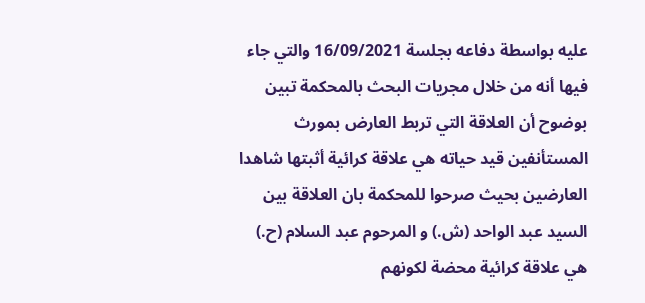عليه بواسطة دفاعه بجلسة 16/09/2021 والتي جاء فيها أنه من خلال مجريات البحث بالمحكمة تبين بوضوح أن العلاقة التي تربط العارض بمورث المستأنفين قيد حياته هي علاقة كرائية أثبتها شاهدا العارضين بحيث صرحوا للمحكمة بان العلاقة بين السيد عبد الواحد (ش.) و المرحوم عبد السلام (ح.) هي علاقة كرائية محضة لكونهم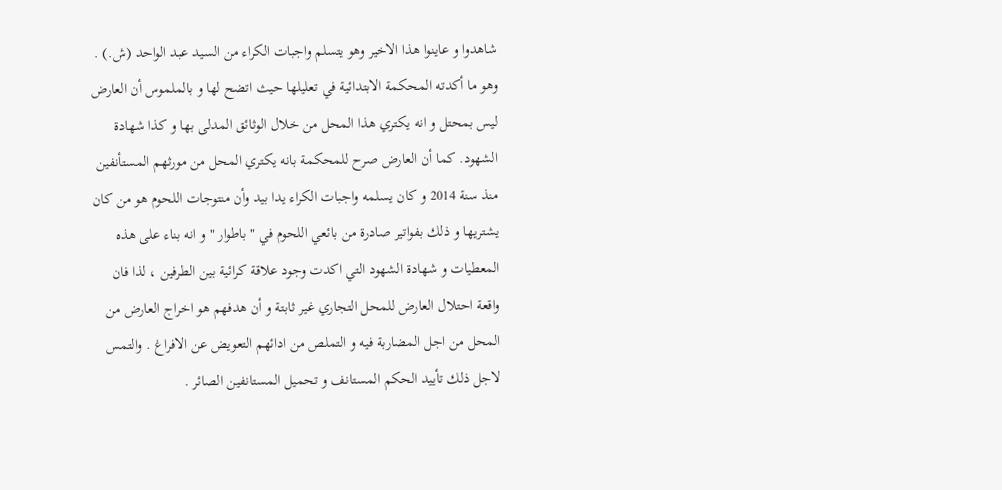شاهدوا و عاينوا هذا الاخير وهو يتسلم واجبات الكراء من السيد عبد الواحد (ش.) . وهو ما أكدته المحكمة الابتدائية في تعليلها حيث اتضح لها و بالملموس أن العارض ليس بمحتل و انه يکتري هذا المحل من خلال الوثائق المدلى بها و كذا شهادة الشهود. كما أن العارض صرح للمحكمة بانه يکتري المحل من مورثهم المستأنفين منذ سنة 2014 و كان يسلمه واجبات الكراء يدا بيد وأن منتوجات اللحوم هو من كان يشتريها و ذلك بفواتير صادرة من بائعي اللحوم في " باطوار " و انه بناء على هذه المعطيات و شهادة الشهود التي اكدت وجود علاقة كرائية بين الطرفين ، لذا فان واقعة احتلال العارض للمحل التجاري غير ثابتة و أن هدفهم هو اخراج العارض من المحل من اجل المضاربة فيه و التملص من ادائهم التعويض عن الافراغ . والتمس لاجل ذلك تأييد الحكم المستانف و تحميل المستانفين الصائر .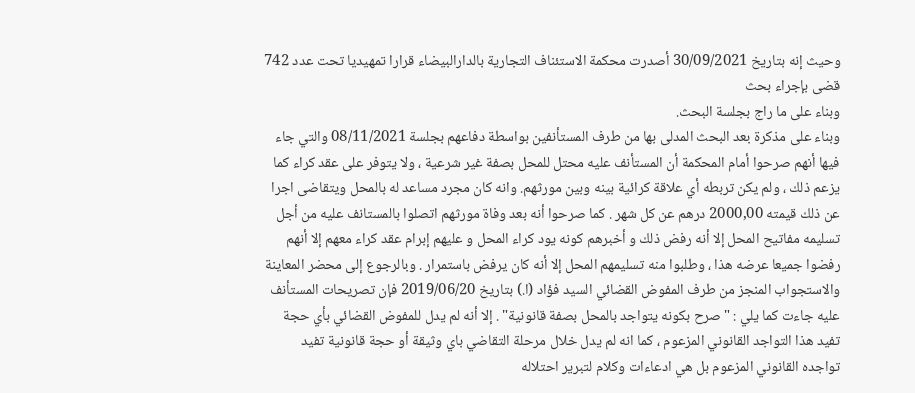وحيث إنه بتاريخ 30/09/2021 أصدرت محكمة الاستئناف التجارية بالدارالبيضاء قرارا تمهيديا تحت عدد 742 قضى بإجراء بحث
وبناء على ما راج بجلسة البحث.
وبناء على مذكرة بعد البحث المدلى بها من طرف المستأنفين بواسطة دفاعهم بجلسة 08/11/2021 والتي جاء فيها أنهم صرحوا أمام المحكمة أن المستأنف عليه محتل للمحل بصفة غير شرعية ، ولا يتوفر على عقد كراء كما يزعم ذلك ، ولم يكن تربطه أي علاقة كرائية بينه وبين مورثهم. وانه كان مجرد مساعد له بالمحل ويتقاضی اجرا عن ذلك قيمته 2000,00 درهم عن كل شهر . كما صرحوا أنه بعد وفاة مورثهم اتصلوا بالمستانف عليه من أجل تسليمه مفاتيح المحل إلا أنه رفض ذلك و أخبرهم كونه يود كراء المحل و عليهم إبرام عقد كراء معهم إلا أنهم رفضوا جميعا عرضه هذا ، وطلبوا منه تسليمهم المحل إلا أنه كان يرفض باستمرار . وبالرجوع إلى محضر المعاينة والاستجواب المنجز من طرف المفوض القضائي السيد فؤاد (ا.) بتاريخ 2019/06/20 فإن تصريحات المستأنف عليه جاءت كما يلي : "صرح بكونه يتواجد بالمحل بصفة قانونية" . إلا أنه لم يدل للمفوض القضائي بأي حجة تفيد هذا التواجد القانوني المزعوم ، كما انه لم يدل خلال مرحلة التقاضي باي وثيقة أو حجة قانونية تفيد تواجده القانوني المزعوم بل هي ادعاءات وكلام لتبرير احتلاله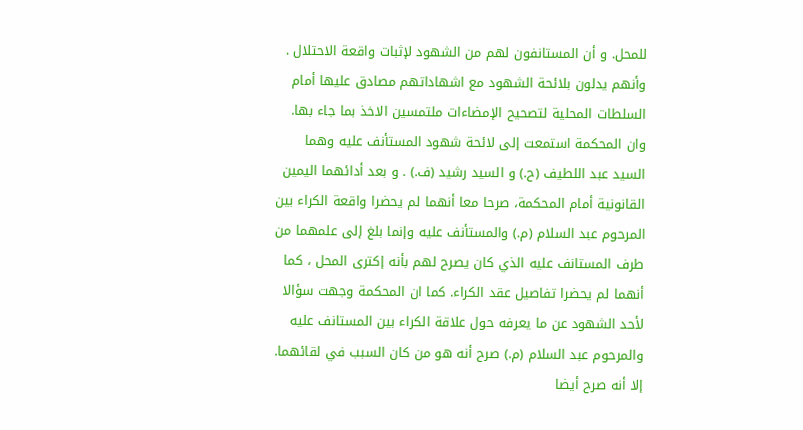للمحل. و أن المستانفون لهم من الشهود لإثبات واقعة الاحتلال . وأنهم يدلون بلائحة الشهود مع اشهاداتهم مصادق عليها أمام السلطات المحلية لتصحيح الإمضاءات ملتمسين الاخذ بما جاء بها. وان المحكمة استمعت إلى لائحة شهود المستأنف عليه وهما السيد عبد اللطيف (ح.) و السيد رشيد (ف.) . و بعد أدائهما اليمين القانونية أمام المحكمة، صرحا معا أنهما لم يحضرا واقعة الكراء بين المرحوم عبد السلام (م.) والمستأنف عليه وإنما بلغ إلى علمهما من طرف المستانف عليه الذي كان يصرح لهم بأنه إكترى المحل ، كما أنهما لم يحضرا تفاصيل عقد الكراء. كما ان المحكمة وجهت سؤالا لأحد الشهود عن ما يعرفه حول علاقة الكراء بين المستانف عليه والمرحوم عبد السلام (م.) صرح أنه هو من كان السبب في لقائهما. إلا أنه صرح أيضا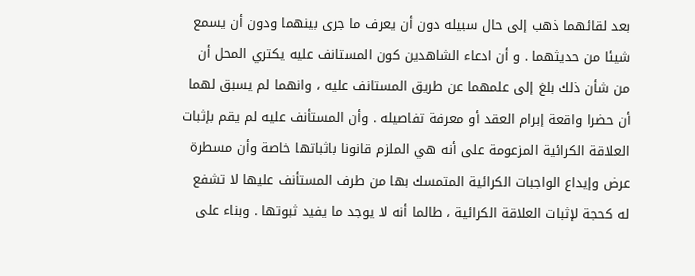بعد لقائهما ذهب إلى حال سبيله دون أن يعرف ما جرى بينهما ودون أن يسمع شيئا من حديثهما . و أن ادعاء الشاهدين كون المستانف عليه يكتري المحل أن من شأن ذلك بلغ إلى علمهما عن طريق المستانف عليه ، وانهما لم يسبق لهما أن حضرا واقعة إبرام العقد أو معرفة تفاصيله . وأن المستأنف عليه لم يقم بإثبات العلاقة الكرائية المزعومة على أنه هي الملزم قانونا باثباتها خاصة وأن مسطرة عرض وإيداع الواجبات الكرائية المتمسك بها من طرف المستأنف عليها لا تشفع له كحجة لإثبات العلاقة الكرائية ، طالما أنه لا يوجد ما يفيد ثبوتها . وبناء على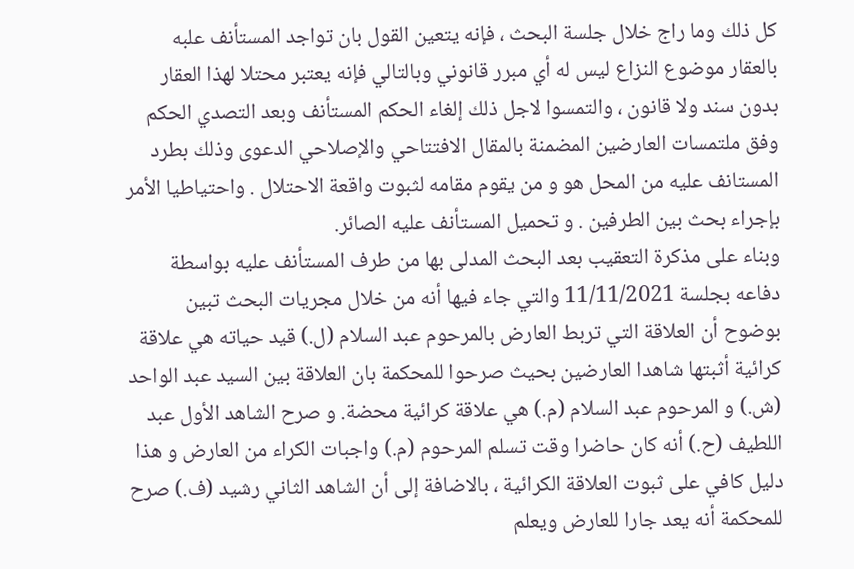كل ذلك وما راج خلال جلسة البحث ، فإنه يتعين القول بان تواجد المستأنف علبه بالعقار موضوع النزاع ليس له أي مبرر قانوني وبالتالي فإنه يعتبر محتلا لهذا العقار بدون سند ولا قانون ، والتمسوا لاجل ذلك إلغاء الحكم المستأنف وبعد التصدي الحكم وفق ملتمسات العارضين المضمنة بالمقال الافتتاحي والإصلاحي الدعوى وذلك بطرد المستانف عليه من المحل هو و من يقوم مقامه لثبوت واقعة الاحتلال . واحتياطيا الأمر بإجراء بحث بين الطرفين . و تحميل المستأنف عليه الصائر.
وبناء على مذكرة التعقيب بعد البحث المدلى بها من طرف المستأنف عليه بواسطة دفاعه بجلسة 11/11/2021 والتي جاء فيها أنه من خلال مجريات البحث تبين بوضوح أن العلاقة التي تربط العارض بالمرحوم عبد السلام (ل.) قيد حياته هي علاقة كرائية أثبتها شاهدا العارضين بحيث صرحوا للمحكمة بان العلاقة بين السيد عبد الواحد (ش.) و المرحوم عبد السلام (م.) هي علاقة كرائية محضة. و صرح الشاهد الأول عبد اللطيف (ح.) أنه كان حاضرا وقت تسلم المرحوم (م.) واجبات الكراء من العارض و هذا دليل كافي على ثبوت العلاقة الكرائية ، بالاضافة إلى أن الشاهد الثاني رشيد (ف.) صرح للمحكمة أنه يعد جارا للعارض ويعلم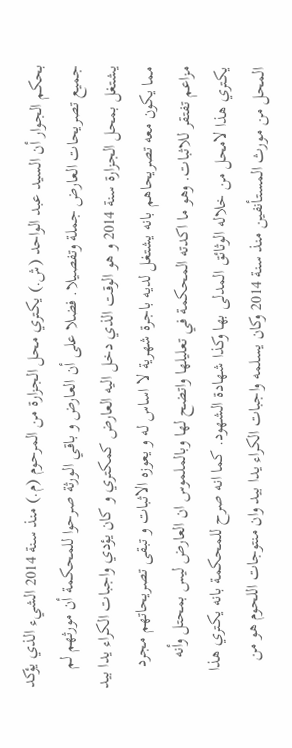بحكم الجوار أن السيد عبد الواحد (ش.) يکتري محل الجزارة من المرحوم (م.) منذ سنة 2014 الشيء الذي يؤكد جميع تصريحات العارض جملة وتفصيلا. فضلا على أن العارض و باقي الورثة صرحوا للمحكمة أن مورثهم لم يشتغل بمحل الجزارة سنة 2014 و هو الوقت الذي دخل اليه العارض كمكتري و كان يؤدي واجبات الكراء يدا بيد مما يكون معه تصريحاهم بانه يشتغل لديه باجرة شهرية لا اساس له و يعوزه الاثبات و تبقى تصريحاتهم مجرد مزاعم تفتقر للاثبات. وهو ما اكدته المحكمة في تعليلها واتضح لها وبالملموس ان العارض ليس بمحتل وأنه يكتري هذا لامحل من خلاله الوثائق المدلى بها وكذا شهادة الشهود. كما انه صرح للمحكمة بانه يكتري هذا المحل من مورث المستأنفين منذ سنة 2014 وكان يسلمه واجبات الكراء يدا بيد وان منتوجات اللحوم هو من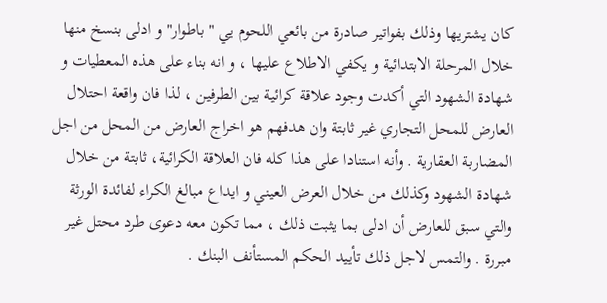كان يشتريها وذلك بفواتير صادرة من بائعي اللحوم يي " باطوار" و ادلى بنسخ منها خلال المرحلة الابتدائية و يكفي الاطلاع عليها ، و انه بناء على هذه المعطيات و شهادة الشهود التي أكدت وجود علاقة كرائية بين الطرفين ، لذا فان واقعة احتلال العارض للمحل التجاري غير ثابتة وان هدفهم هو اخراج العارض من المحل من اجل المضاربة العقارية . وأنه استنادا علی هذا كله فان العلاقة الكرائية، ثابتة من خلال شهادة الشهود وكذلك من خلال العرض العيني و ايداع مبالغ الكراء لفائدة الورثة والتي سبق للعارض أن ادلى بما يثبت ذلك ، مما تكون معه دعوى طرد محتل غير مبررة . والتمس لاجل ذلك تأييد الحكم المستأنف البنك .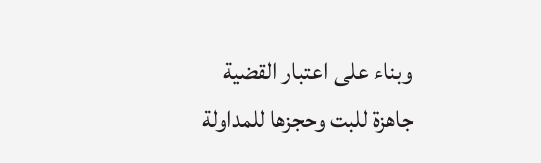وبناء على اعتبار القضية جاهزة للبت وحجزها للمداولة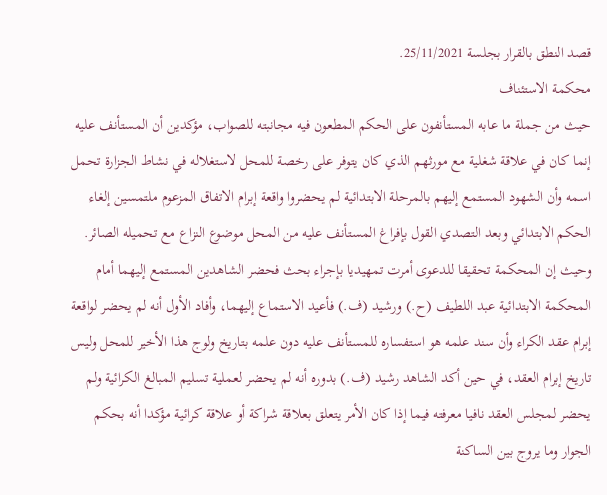قصد النطق بالقرار بجلسة 25/11/2021.
محكمة الاستئناف
حيث من جملة ما عابه المستأنفون على الحكم المطعون فيه مجانبته للصواب، مؤكدين أن المستأنف عليه إنما كان في علاقة شغلية مع مورثهم الذي كان يتوفر على رخصة للمحل لاستغلاله في نشاط الجزارة تحمل اسمه وأن الشهود المستمع إليهم بالمرحلة الابتدائية لم يحضروا واقعة إبرام الاتفاق المزعوم ملتمسين إلغاء الحكم الابتدائي وبعد التصدي القول بإفراغ المستأنف عليه من المحل موضوع النزاع مع تحميله الصائر.
وحيث إن المحكمة تحقيقا للدعوى أمرت تمهيديا بإجراء بحث فحضر الشاهدين المستمع إليهما أمام المحكمة الابتدائية عبد اللطيف (ح.) ورشيد (ف.) فأعيد الاستماع إليهما، وأفاد الأول أنه لم يحضر لواقعة إبرام عقد الكراء وأن سند علمه هو استفساره للمستأنف عليه دون علمه بتاريخ ولوج هذا الأخير للمحل وليس تاريخ إبرام العقد، في حين أكد الشاهد رشيد (ف.) بدوره أنه لم يحضر لعملية تسليم المبالغ الكرائية ولم يحضر لمجلس العقد نافيا معرفته فيما إذا كان الأمر يتعلق بعلاقة شراكة أو علاقة كرائية مؤكدا أنه بحكم الجوار وما يروج بين الساكنة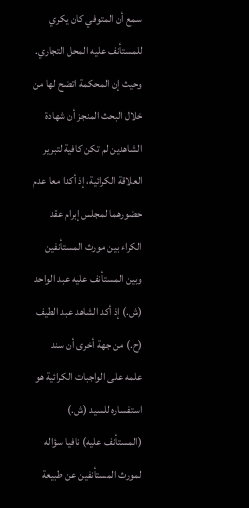سمع أن المتوفي كان يكري للمستأنف عليه المحل التجاري.
وحيث إن المحكمة اتضح لها من خلال البحث المنجز أن شهادة الشاهدين لم تكن كافية لتبرير العلاقة الكرائية، إذ أكدا معا عدم حضورهما لمجلس إبرام عقد الكراء بين مورث المستأنفين وبين المستأنف عليه عبد الواحد (ش.) إذ أكد الشاهد عبد الطيف (ح.) من جهة أخرى أن سند علمه على الواجبات الكرائية هو استفساره للسيد (ش.) (المستأنف عليه) نافيا سؤاله لمورث المستأنفين عن طبيعة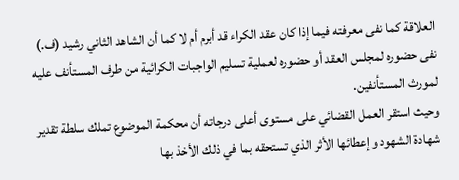العلاقة كما نفى معرفته فيما إذا كان عقد الكراء قد أبرم أم لا كما أن الشاهد الثاني رشيد (ف.) نفى حضوره لمجلس العقد أو حضوره لعملية تسليم الواجبات الكرائية من طرف المستأنف عليه لمورث المستأنفين.
وحيث استقر العمل القضائي على مستوى أعلى درجاته أن محكمة الموضوع تملك سلطة تقدير شهادة الشهود وإعطائها الأثر الذي تستحقه بما في ذلك الأخذ بها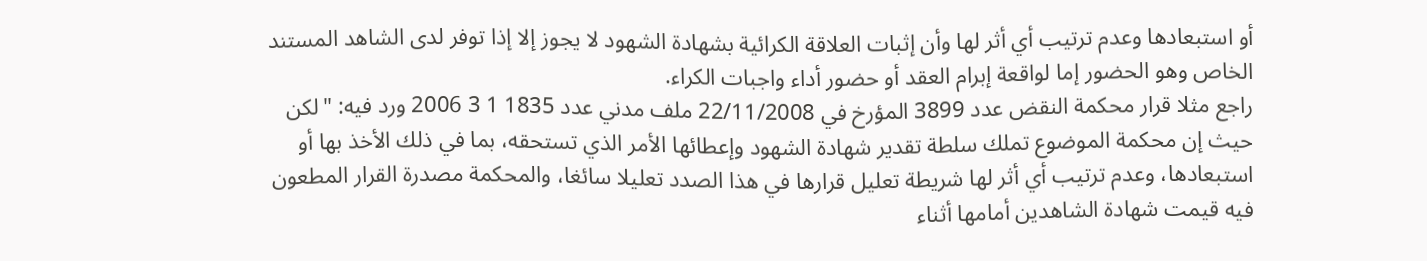أو استبعادها وعدم ترتيب أي أثر لها وأن إثبات العلاقة الكرائية بشهادة الشهود لا يجوز إلا إذا توفر لدى الشاهد المستند الخاص وهو الحضور إما لواقعة إبرام العقد أو حضور أداء واجبات الكراء.
راجع مثلا قرار محكمة النقض عدد 3899 المؤرخ في 22/11/2008 ملف مدني عدد 1835 1 3 2006 ورد فيه: "لكن حيث إن محكمة الموضوع تملك سلطة تقدير شهادة الشهود وإعطائها الأمر الذي تستحقه، بما في ذلك الأخذ بها أو استبعادها، وعدم ترتيب أي أثر لها شريطة تعليل قرارها في هذا الصدد تعليلا سائغا، والمحكمة مصدرة القرار المطعون فيه قيمت شهادة الشاهدين أمامها أثناء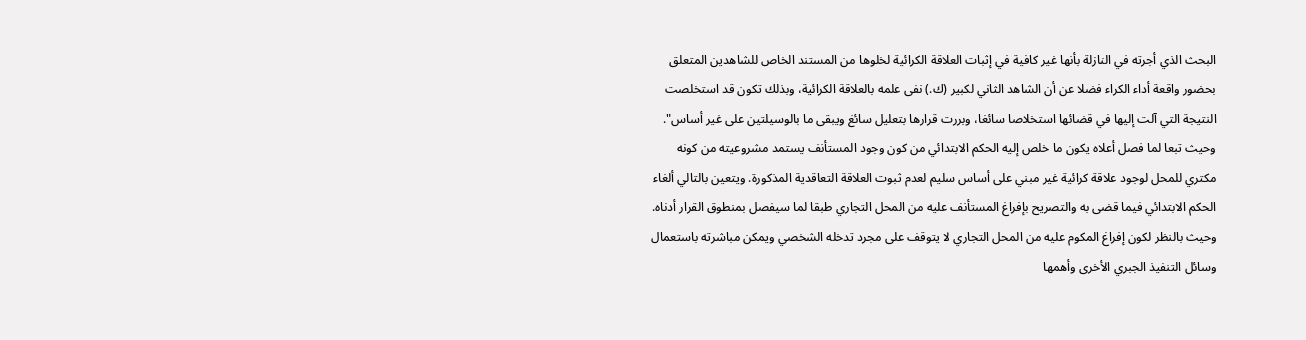البحث الذي أجرته في النازلة بأنها غير كافية في إثبات العلاقة الكرائية لخلوها من المستند الخاص للشاهدين المتعلق بحضور واقعة أداء الكراء فضلا عن أن الشاهد الثاني لكبير (ك.) نفى علمه بالعلاقة الكرائية، وبذلك تكون قد استخلصت النتيجة التي آلت إليها في قضائها استخلاصا سائغا، وبررت قرارها بتعليل سائغ ويبقى ما بالوسيلتين على غير أساس".
وحيث تبعا لما فصل أعلاه يكون ما خلص إليه الحكم الابتدائي من كون وجود المستأنف يستمد مشروعيته من كونه مكتري للمحل لوجود علاقة كرائية غير مبني على أساس سليم لعدم ثبوت العلاقة التعاقدية المذكورة. ويتعين بالتالي ألغاء الحكم الابتدائي فيما قضى به والتصريح بإفراغ المستأنف عليه من المحل التجاري طبقا لما سيفصل بمنطوق القرار أدناه.
وحيث بالنظر لكون إفراغ المكوم عليه من المحل التجاري لا يتوقف على مجرد تدخله الشخصي ويمكن مباشرته باستعمال وسائل التنفيذ الجبري الأخرى وأهمها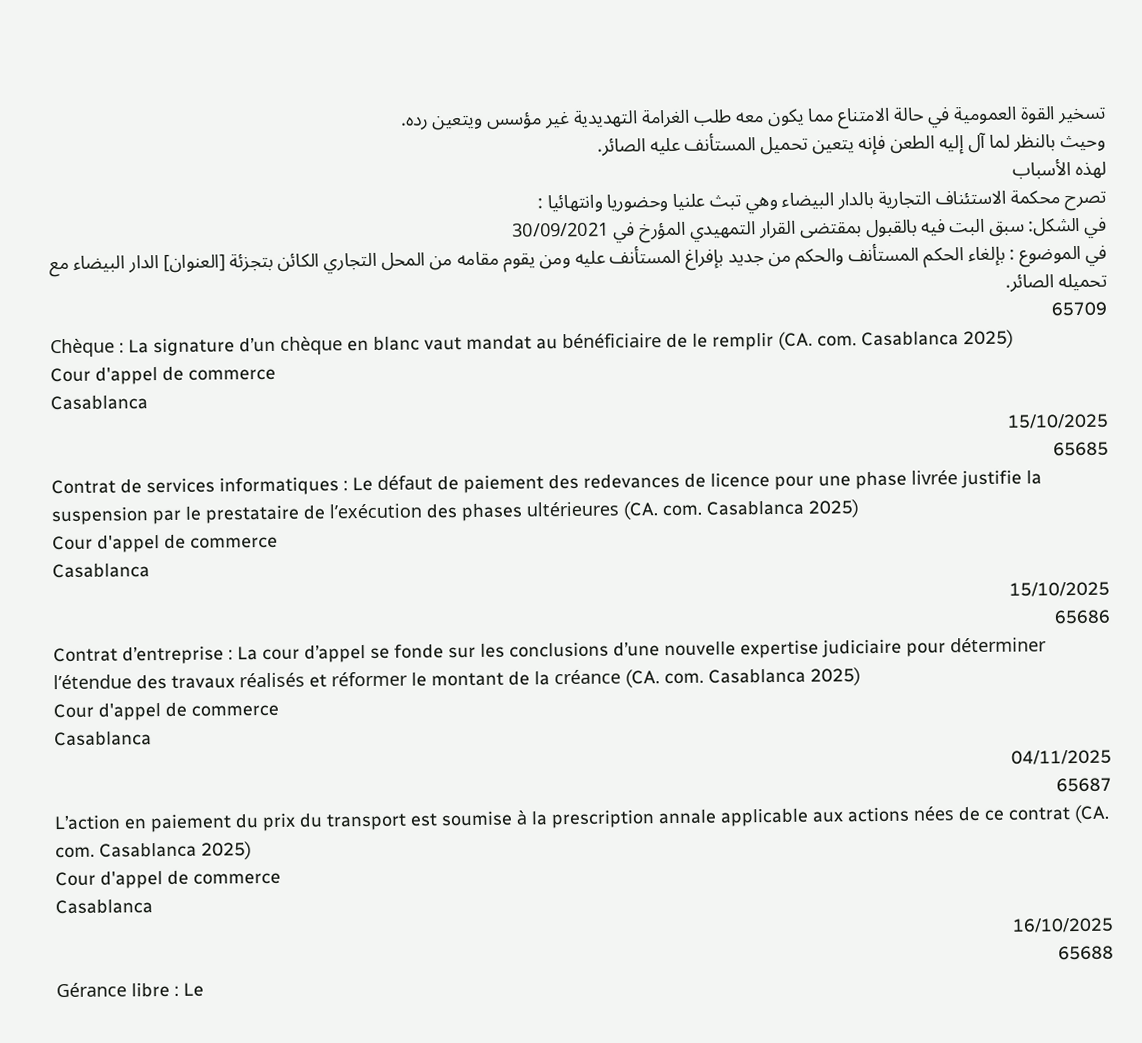تسخير القوة العمومية في حالة الامتناع مما يكون معه طلب الغرامة التهديدية غير مؤسس ويتعين رده.
وحيث بالنظر لما آل إليه الطعن فإنه يتعين تحميل المستأنف عليه الصائر.
لهذه الأسباب
تصرح محكمة الاستئناف التجارية بالدار البيضاء وهي تبث علنيا وحضوريا وانتهائيا :
في الشكل: سبق البت فيه بالقبول بمقتضى القرار التمهيدي المؤرخ في 30/09/2021
في الموضوع : بإلغاء الحكم المستأنف والحكم من جديد بإفراغ المستأنف عليه ومن يقوم مقامه من المحل التجاري الكائن بتجزئة [العنوان] الدار البيضاء مع تحميله الصائر.
65709
Chèque : La signature d’un chèque en blanc vaut mandat au bénéficiaire de le remplir (CA. com. Casablanca 2025)
Cour d'appel de commerce
Casablanca
15/10/2025
65685
Contrat de services informatiques : Le défaut de paiement des redevances de licence pour une phase livrée justifie la suspension par le prestataire de l’exécution des phases ultérieures (CA. com. Casablanca 2025)
Cour d'appel de commerce
Casablanca
15/10/2025
65686
Contrat d’entreprise : La cour d’appel se fonde sur les conclusions d’une nouvelle expertise judiciaire pour déterminer l’étendue des travaux réalisés et réformer le montant de la créance (CA. com. Casablanca 2025)
Cour d'appel de commerce
Casablanca
04/11/2025
65687
L’action en paiement du prix du transport est soumise à la prescription annale applicable aux actions nées de ce contrat (CA. com. Casablanca 2025)
Cour d'appel de commerce
Casablanca
16/10/2025
65688
Gérance libre : Le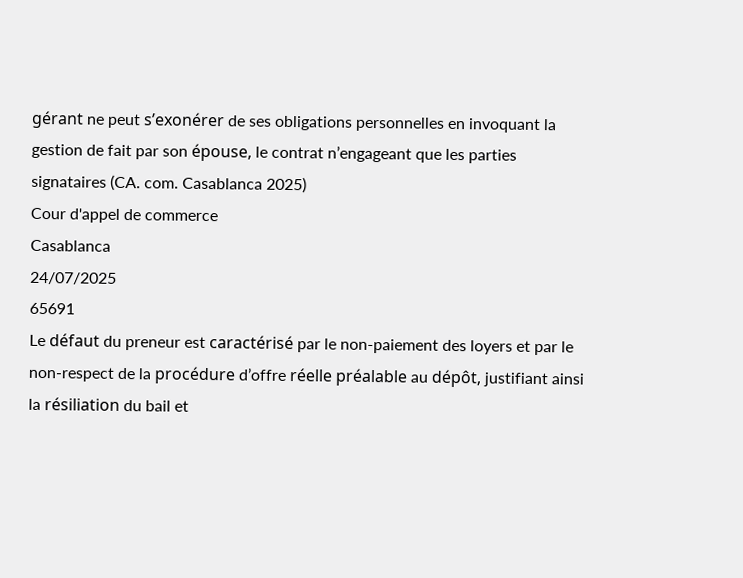gérant ne peut s’exonérer de ses obligations personnelles en invoquant la gestion de fait par son épouse, le contrat n’engageant que les parties signataires (CA. com. Casablanca 2025)
Cour d'appel de commerce
Casablanca
24/07/2025
65691
Le défaut du preneur est caractérisé par le non-paiement des loyers et par le non-respect de la procédure d’offre réelle préalable au dépôt, justifiant ainsi la résiliation du bail et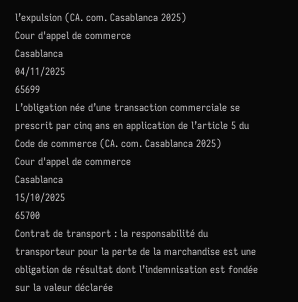l’expulsion (CA. com. Casablanca 2025)
Cour d'appel de commerce
Casablanca
04/11/2025
65699
L’obligation née d’une transaction commerciale se prescrit par cinq ans en application de l’article 5 du Code de commerce (CA. com. Casablanca 2025)
Cour d'appel de commerce
Casablanca
15/10/2025
65700
Contrat de transport : la responsabilité du transporteur pour la perte de la marchandise est une obligation de résultat dont l’indemnisation est fondée sur la valeur déclarée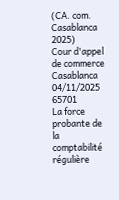(CA. com. Casablanca 2025)
Cour d'appel de commerce
Casablanca
04/11/2025
65701
La force probante de la comptabilité régulière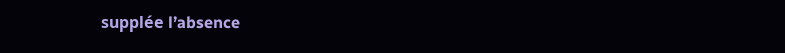supplée l’absence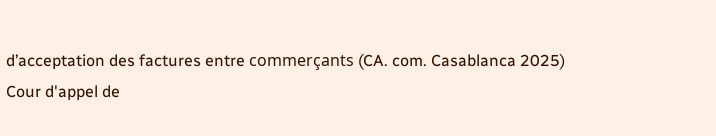d’acceptation des factures entre commerçants (CA. com. Casablanca 2025)
Cour d'appel de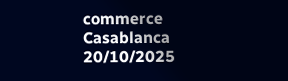commerce
Casablanca
20/10/2025